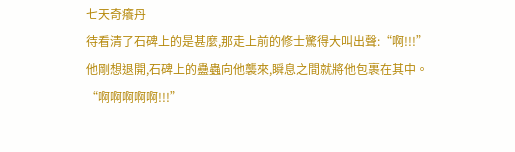七天奇癢丹
待看清了石碑上的是甚麼,那走上前的修士驚得大叫出聲:“啊!!!”
他剛想退開,石碑上的蠱蟲向他襲來,瞬息之間就將他包裹在其中。
“啊啊啊啊啊!!!”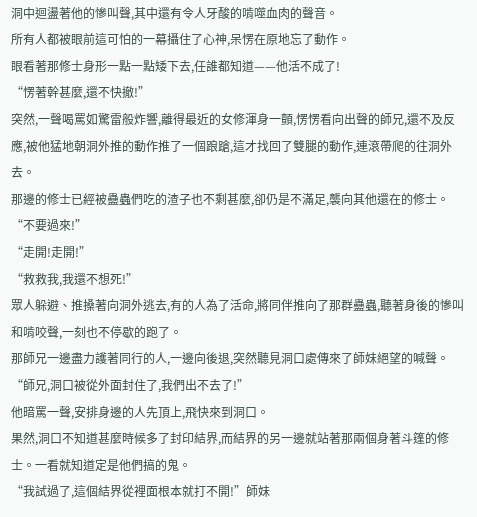洞中迴盪著他的慘叫聲,其中還有令人牙酸的啃噬血肉的聲音。
所有人都被眼前這可怕的一幕攝住了心神,呆愣在原地忘了動作。
眼看著那修士身形一點一點矮下去,任誰都知道——他活不成了!
“愣著幹甚麼,還不快撤!”
突然,一聲喝罵如驚雷般炸響,離得最近的女修渾身一顫,愣愣看向出聲的師兄,還不及反應,被他猛地朝洞外推的動作推了一個踉蹌,這才找回了雙腿的動作,連滾帶爬的往洞外去。
那邊的修士已經被蠱蟲們吃的渣子也不剩甚麼,卻仍是不滿足,襲向其他還在的修士。
“不要過來!”
“走開!走開!”
“救救我,我還不想死!”
眾人躲避、推搡著向洞外逃去,有的人為了活命,將同伴推向了那群蠱蟲,聽著身後的慘叫和啃咬聲,一刻也不停歇的跑了。
那師兄一邊盡力護著同行的人,一邊向後退,突然聽見洞口處傳來了師妹絕望的喊聲。
“師兄,洞口被從外面封住了,我們出不去了!”
他暗罵一聲,安排身邊的人先頂上,飛快來到洞口。
果然,洞口不知道甚麼時候多了封印結界,而結界的另一邊就站著那兩個身著斗篷的修士。一看就知道定是他們搞的鬼。
“我試過了,這個結界從裡面根本就打不開!”師妹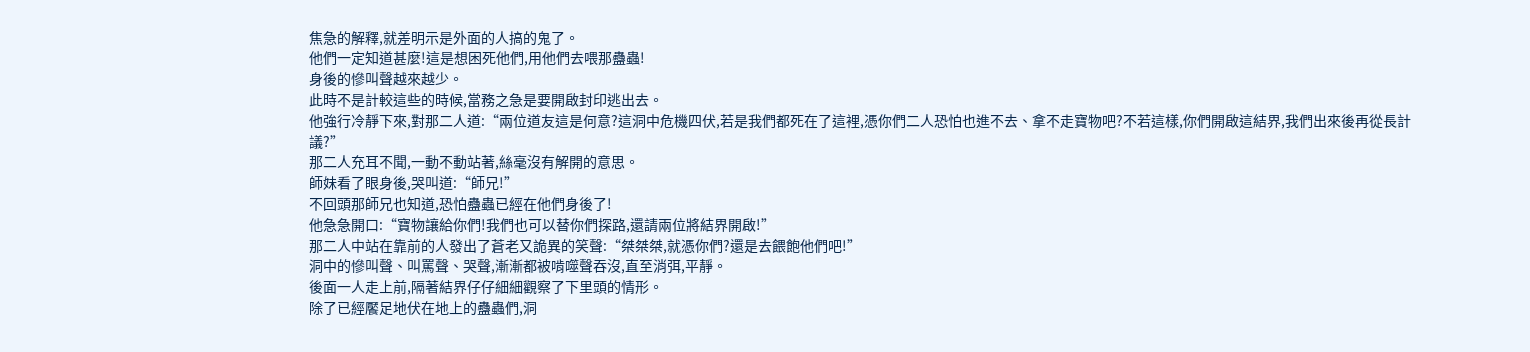焦急的解釋,就差明示是外面的人搞的鬼了。
他們一定知道甚麼!這是想困死他們,用他們去喂那蠱蟲!
身後的慘叫聲越來越少。
此時不是計較這些的時候,當務之急是要開啟封印逃出去。
他強行冷靜下來,對那二人道:“兩位道友這是何意?這洞中危機四伏,若是我們都死在了這裡,憑你們二人恐怕也進不去、拿不走寶物吧?不若這樣,你們開啟這結界,我們出來後再從長計議?”
那二人充耳不聞,一動不動站著,絲毫沒有解開的意思。
師妹看了眼身後,哭叫道:“師兄!”
不回頭那師兄也知道,恐怕蠱蟲已經在他們身後了!
他急急開口:“寶物讓給你們!我們也可以替你們探路,還請兩位將結界開啟!”
那二人中站在靠前的人發出了蒼老又詭異的笑聲:“桀桀桀,就憑你們?還是去餵飽他們吧!”
洞中的慘叫聲、叫罵聲、哭聲,漸漸都被啃噬聲吞沒,直至消弭,平靜。
後面一人走上前,隔著結界仔仔細細觀察了下里頭的情形。
除了已經饜足地伏在地上的蠱蟲們,洞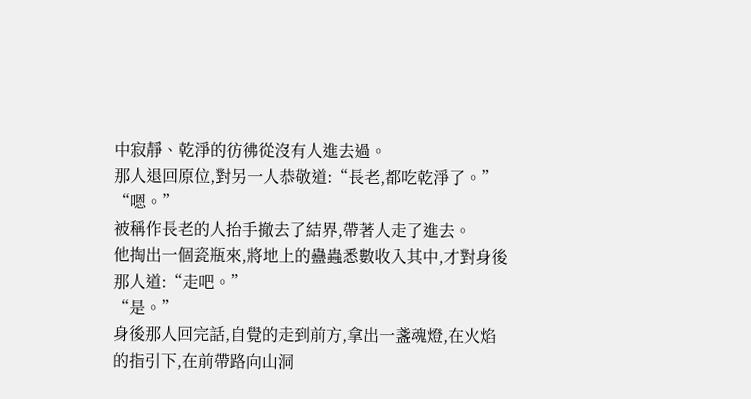中寂靜、乾淨的彷彿從沒有人進去過。
那人退回原位,對另一人恭敬道:“長老,都吃乾淨了。”
“嗯。”
被稱作長老的人抬手撤去了結界,帶著人走了進去。
他掏出一個瓷瓶來,將地上的蠱蟲悉數收入其中,才對身後那人道:“走吧。”
“是。”
身後那人回完話,自覺的走到前方,拿出一盞魂燈,在火焰的指引下,在前帶路向山洞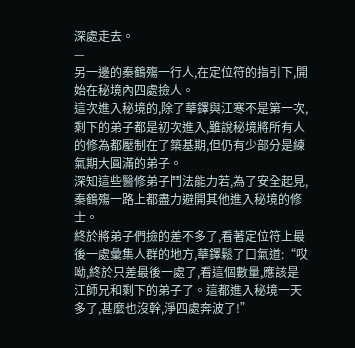深處走去。
—
另一邊的秦鶴殤一行人,在定位符的指引下,開始在秘境內四處撿人。
這次進入秘境的,除了華鐸與江寒不是第一次,剩下的弟子都是初次進入,雖說秘境將所有人的修為都壓制在了築基期,但仍有少部分是練氣期大圓滿的弟子。
深知這些醫修弟子鬥法能力若,為了安全起見,秦鶴殤一路上都盡力避開其他進入秘境的修士。
終於將弟子們撿的差不多了,看著定位符上最後一處彙集人群的地方,華鐸鬆了口氣道:“哎呦,終於只差最後一處了,看這個數量,應該是江師兄和剩下的弟子了。這都進入秘境一天多了,甚麼也沒幹,淨四處奔波了!”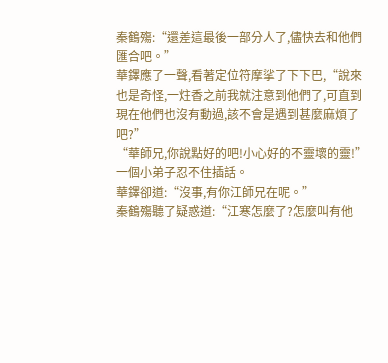秦鶴殤:“還差這最後一部分人了,儘快去和他們匯合吧。”
華鐸應了一聲,看著定位符摩挲了下下巴,“說來也是奇怪,一炷香之前我就注意到他們了,可直到現在他們也沒有動過,該不會是遇到甚麼麻煩了吧?”
“華師兄,你說點好的吧!小心好的不靈壞的靈!”一個小弟子忍不住插話。
華鐸卻道:“沒事,有你江師兄在呢。”
秦鶴殤聽了疑惑道:“江寒怎麼了?怎麼叫有他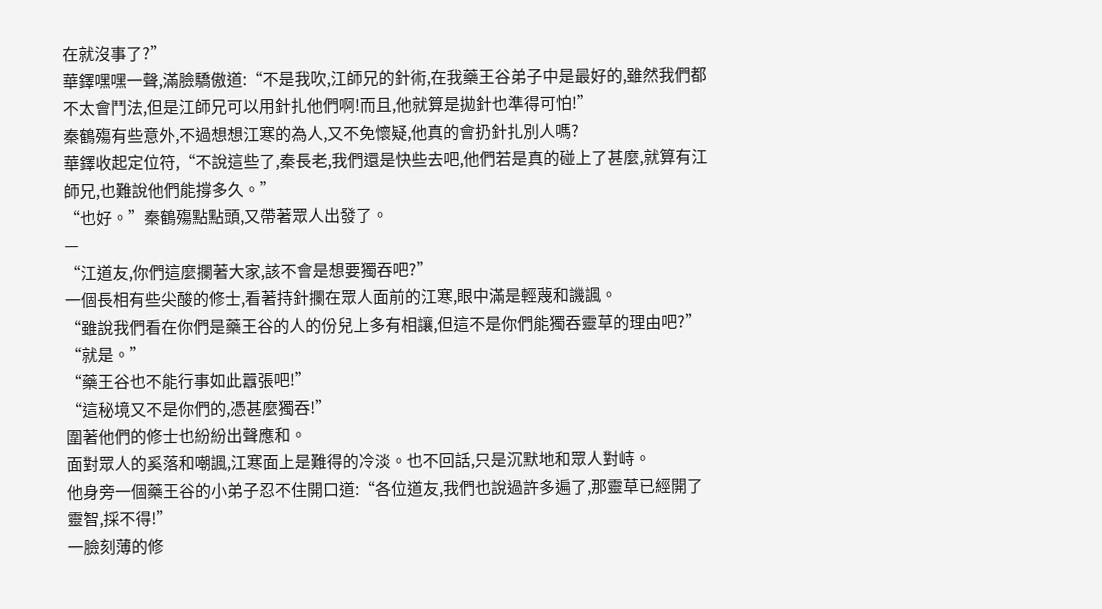在就沒事了?”
華鐸嘿嘿一聲,滿臉驕傲道:“不是我吹,江師兄的針術,在我藥王谷弟子中是最好的,雖然我們都不太會鬥法,但是江師兄可以用針扎他們啊!而且,他就算是拋針也準得可怕!”
秦鶴殤有些意外,不過想想江寒的為人,又不免懷疑,他真的會扔針扎別人嗎?
華鐸收起定位符,“不說這些了,秦長老,我們還是快些去吧,他們若是真的碰上了甚麼,就算有江師兄,也難說他們能撐多久。”
“也好。”秦鶴殤點點頭,又帶著眾人出發了。
—
“江道友,你們這麼攔著大家,該不會是想要獨吞吧?”
一個長相有些尖酸的修士,看著持針攔在眾人面前的江寒,眼中滿是輕蔑和譏諷。
“雖說我們看在你們是藥王谷的人的份兒上多有相讓,但這不是你們能獨吞靈草的理由吧?”
“就是。”
“藥王谷也不能行事如此囂張吧!”
“這秘境又不是你們的,憑甚麼獨吞!”
圍著他們的修士也紛紛出聲應和。
面對眾人的奚落和嘲諷,江寒面上是難得的冷淡。也不回話,只是沉默地和眾人對峙。
他身旁一個藥王谷的小弟子忍不住開口道:“各位道友,我們也說過許多遍了,那靈草已經開了靈智,採不得!”
一臉刻薄的修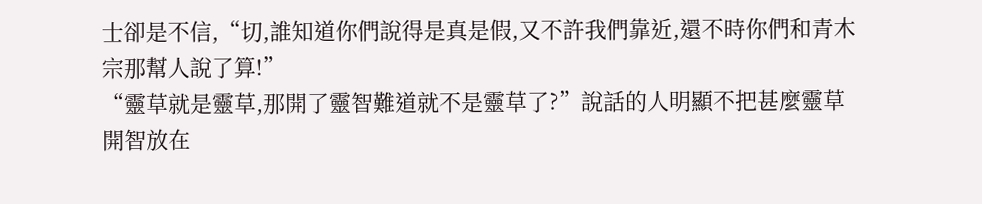士卻是不信,“切,誰知道你們說得是真是假,又不許我們靠近,還不時你們和青木宗那幫人說了算!”
“靈草就是靈草,那開了靈智難道就不是靈草了?”說話的人明顯不把甚麼靈草開智放在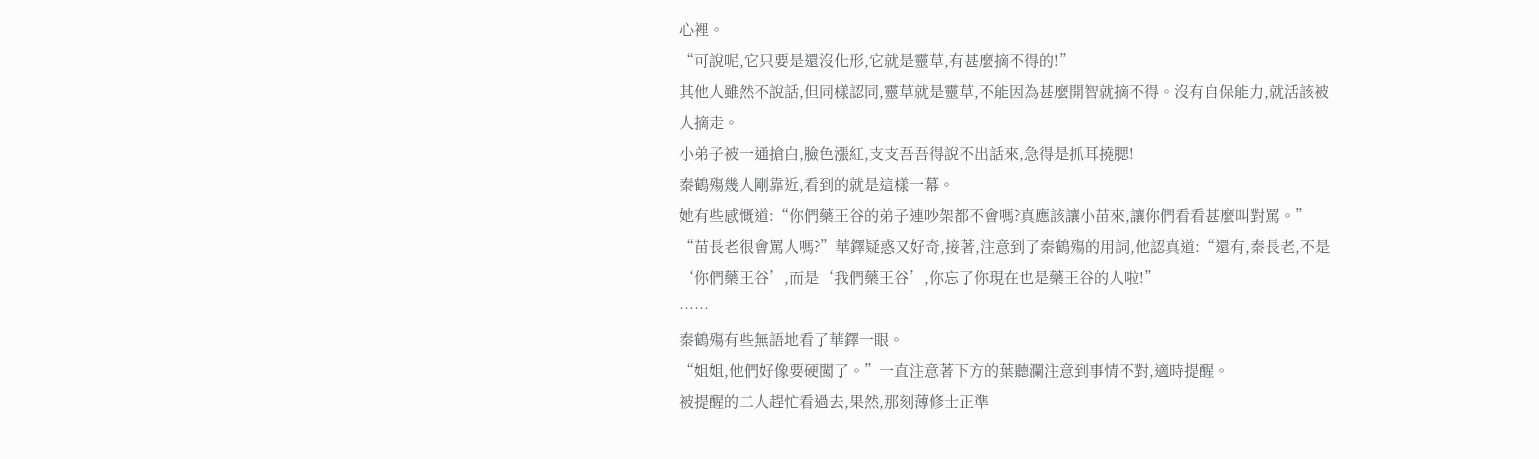心裡。
“可說呢,它只要是還沒化形,它就是靈草,有甚麼摘不得的!”
其他人雖然不說話,但同樣認同,靈草就是靈草,不能因為甚麼開智就摘不得。沒有自保能力,就活該被人摘走。
小弟子被一通搶白,臉色漲紅,支支吾吾得說不出話來,急得是抓耳撓腮!
秦鶴殤幾人剛靠近,看到的就是這樣一幕。
她有些感慨道:“你們藥王谷的弟子連吵架都不會嗎?真應該讓小苗來,讓你們看看甚麼叫對罵。”
“苗長老很會罵人嗎?”華鐸疑惑又好奇,接著,注意到了秦鶴殤的用詞,他認真道:“還有,秦長老,不是‘你們藥王谷’,而是‘我們藥王谷’,你忘了你現在也是藥王谷的人啦!”
……
秦鶴殤有些無語地看了華鐸一眼。
“姐姐,他們好像要硬闖了。”一直注意著下方的葉聽瀾注意到事情不對,適時提醒。
被提醒的二人趕忙看過去,果然,那刻薄修士正準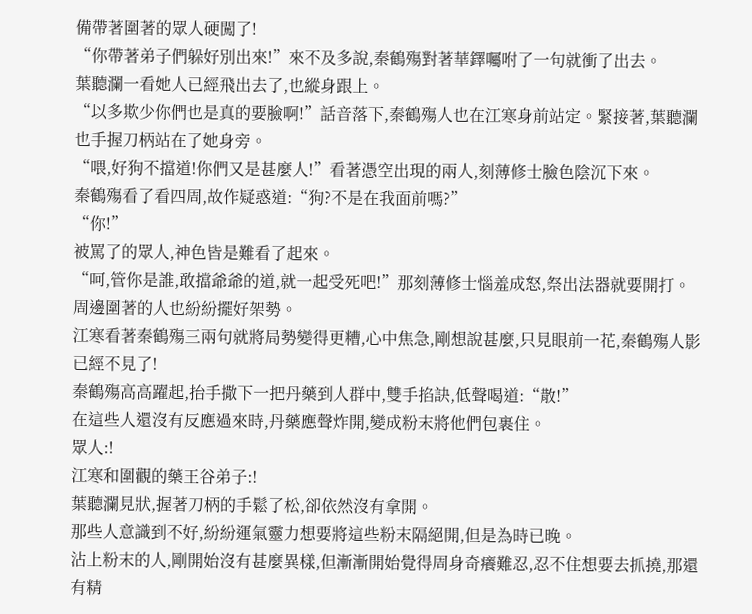備帶著圍著的眾人硬闖了!
“你帶著弟子們躲好別出來!”來不及多說,秦鶴殤對著華鐸囑咐了一句就衝了出去。
葉聽瀾一看她人已經飛出去了,也縱身跟上。
“以多欺少你們也是真的要臉啊!”話音落下,秦鶴殤人也在江寒身前站定。緊接著,葉聽瀾也手握刀柄站在了她身旁。
“喂,好狗不擋道!你們又是甚麼人!”看著憑空出現的兩人,刻薄修士臉色陰沉下來。
秦鶴殤看了看四周,故作疑惑道:“狗?不是在我面前嗎?”
“你!”
被罵了的眾人,神色皆是難看了起來。
“呵,管你是誰,敢擋爺爺的道,就一起受死吧!”那刻薄修士惱羞成怒,祭出法器就要開打。
周邊圍著的人也紛紛擺好架勢。
江寒看著秦鶴殤三兩句就將局勢變得更糟,心中焦急,剛想說甚麼,只見眼前一花,秦鶴殤人影已經不見了!
秦鶴殤高高躍起,抬手撒下一把丹藥到人群中,雙手掐訣,低聲喝道:“散!”
在這些人還沒有反應過來時,丹藥應聲炸開,變成粉末將他們包裹住。
眾人:!
江寒和圍觀的藥王谷弟子:!
葉聽瀾見狀,握著刀柄的手鬆了松,卻依然沒有拿開。
那些人意識到不好,紛紛運氣靈力想要將這些粉末隔絕開,但是為時已晚。
沾上粉末的人,剛開始沒有甚麼異樣,但漸漸開始覺得周身奇癢難忍,忍不住想要去抓撓,那還有精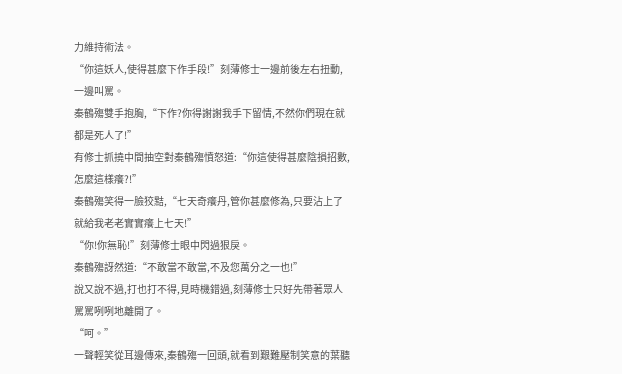力維持術法。
“你這妖人,使得甚麼下作手段!”刻薄修士一邊前後左右扭動,一邊叫罵。
秦鶴殤雙手抱胸,“下作?你得謝謝我手下留情,不然你們現在就都是死人了!”
有修士抓撓中間抽空對秦鶴殤憤怒道:“你這使得甚麼陰損招數,怎麼這樣癢?!”
秦鶴殤笑得一臉狡黠,“七天奇癢丹,管你甚麼修為,只要沾上了就給我老老實實癢上七天!”
“你!你無恥!”刻薄修士眼中閃過狠戾。
秦鶴殤訝然道:“不敢當不敢當,不及您萬分之一也!”
說又說不過,打也打不得,見時機錯過,刻薄修士只好先帶著眾人罵罵咧咧地離開了。
“呵。”
一聲輕笑從耳邊傳來,秦鶴殤一回頭,就看到艱難壓制笑意的葉聽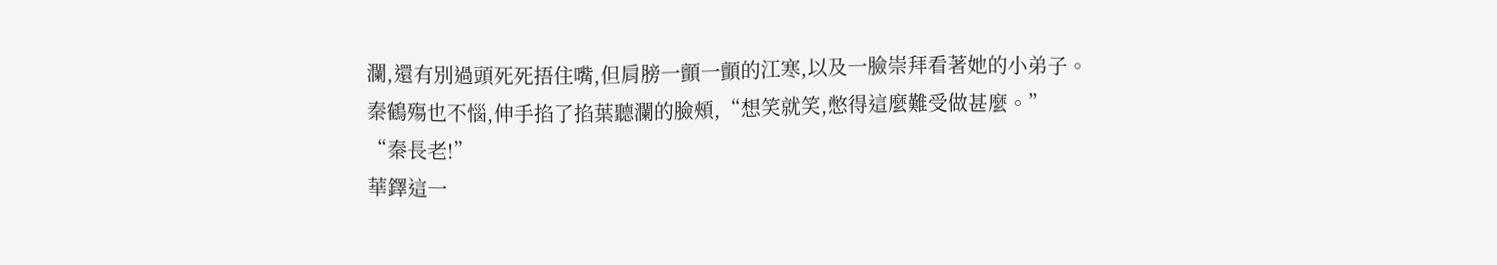瀾,還有別過頭死死捂住嘴,但肩膀一顫一顫的江寒,以及一臉崇拜看著她的小弟子。
秦鶴殤也不惱,伸手掐了掐葉聽瀾的臉頰,“想笑就笑,憋得這麼難受做甚麼。”
“秦長老!”
華鐸這一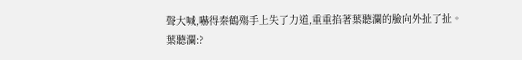聲大喊,嚇得秦鶴殤手上失了力道,重重掐著葉聽瀾的臉向外扯了扯。
葉聽瀾:?